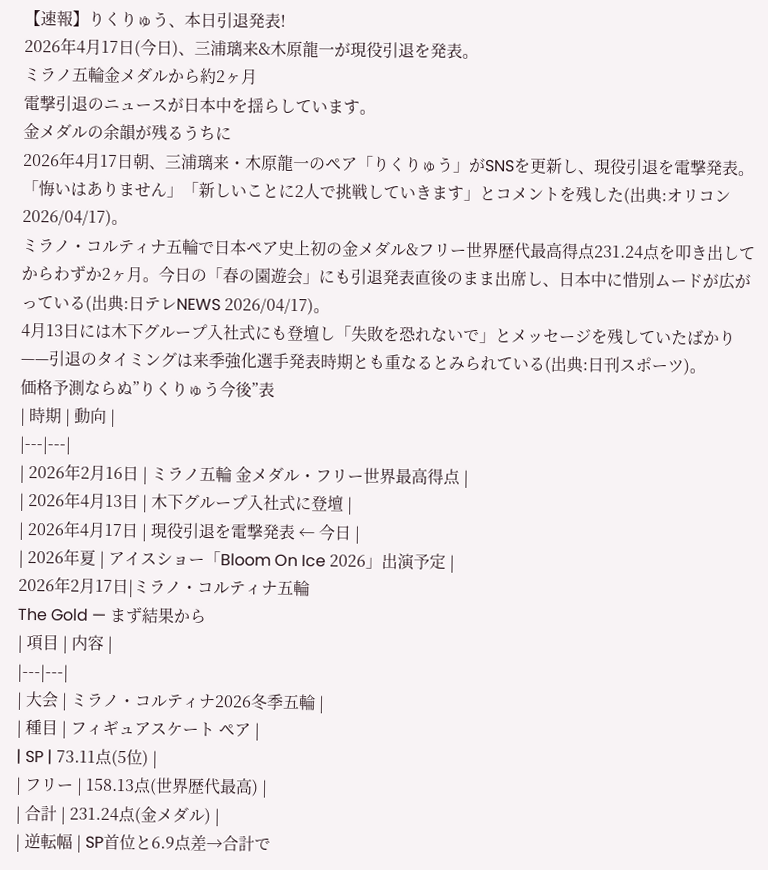【速報】りくりゅう、本日引退発表!
2026年4月17日(今日)、三浦璃来&木原龍一が現役引退を発表。
ミラノ五輪金メダルから約2ヶ月
電撃引退のニュースが日本中を揺らしています。
金メダルの余韻が残るうちに
2026年4月17日朝、三浦璃来・木原龍一のペア「りくりゅう」がSNSを更新し、現役引退を電撃発表。「悔いはありません」「新しいことに2人で挑戦していきます」とコメントを残した(出典:オリコン 2026/04/17)。
ミラノ・コルティナ五輪で日本ペア史上初の金メダル&フリー世界歴代最高得点231.24点を叩き出してからわずか2ヶ月。今日の「春の園遊会」にも引退発表直後のまま出席し、日本中に惜別ムードが広がっている(出典:日テレNEWS 2026/04/17)。
4月13日には木下グループ入社式にも登壇し「失敗を恐れないで」とメッセージを残していたばかり——引退のタイミングは来季強化選手発表時期とも重なるとみられている(出典:日刊スポーツ)。
価格予測ならぬ”りくりゅう今後”表
| 時期 | 動向 |
|---|---|
| 2026年2月16日 | ミラノ五輪 金メダル・フリー世界最高得点 |
| 2026年4月13日 | 木下グループ入社式に登壇 |
| 2026年4月17日 | 現役引退を電撃発表 ← 今日 |
| 2026年夏 | アイスショー「Bloom On Ice 2026」出演予定 |
2026年2月17日|ミラノ・コルティナ五輪
The Gold — まず結果から
| 項目 | 内容 |
|---|---|
| 大会 | ミラノ・コルティナ2026冬季五輪 |
| 種目 | フィギュアスケート ペア |
| SP | 73.11点(5位) |
| フリー | 158.13点(世界歴代最高) |
| 合計 | 231.24点(金メダル) |
| 逆転幅 | SP首位と6.9点差→合計で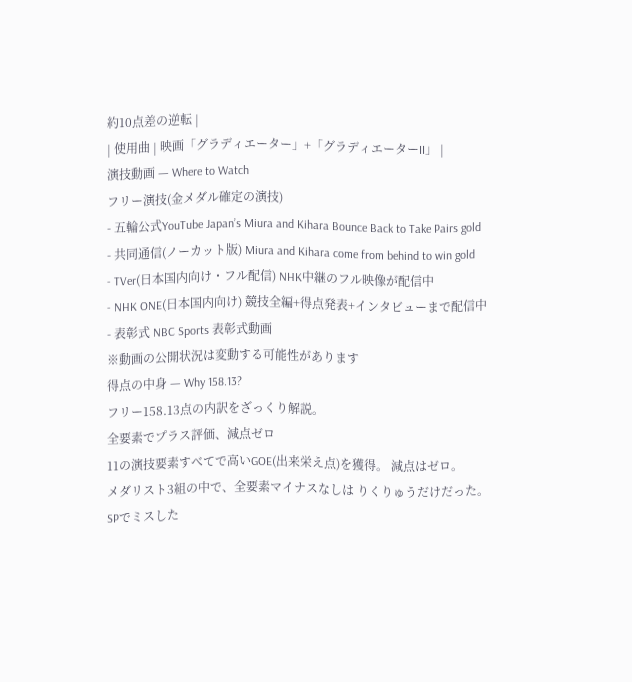約10点差の逆転 |
| 使用曲 | 映画「グラディエーター」+「グラディエーターII」 |
演技動画 — Where to Watch
フリー演技(金メダル確定の演技)
- 五輪公式YouTube Japan’s Miura and Kihara Bounce Back to Take Pairs gold
- 共同通信(ノーカット版) Miura and Kihara come from behind to win gold
- TVer(日本国内向け・フル配信) NHK中継のフル映像が配信中
- NHK ONE(日本国内向け) 競技全編+得点発表+インタビューまで配信中
- 表彰式 NBC Sports 表彰式動画
※動画の公開状況は変動する可能性があります
得点の中身 — Why 158.13?
フリー158.13点の内訳をざっくり解説。
全要素でプラス評価、減点ゼロ
11の演技要素すべてで高いGOE(出来栄え点)を獲得。 減点はゼロ。
メダリスト3組の中で、全要素マイナスなしは りくりゅうだけだった。
SPでミスした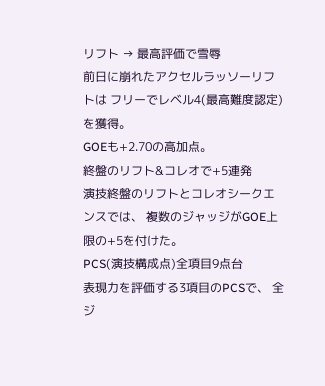リフト → 最高評価で雪辱
前日に崩れたアクセルラッソーリフトは フリーでレベル4(最高難度認定)を獲得。
GOEも+2.70の高加点。
終盤のリフト&コレオで+5連発
演技終盤のリフトとコレオシークエンスでは、 複数のジャッジがGOE上限の+5を付けた。
PCS(演技構成点)全項目9点台
表現力を評価する3項目のPCSで、 全ジ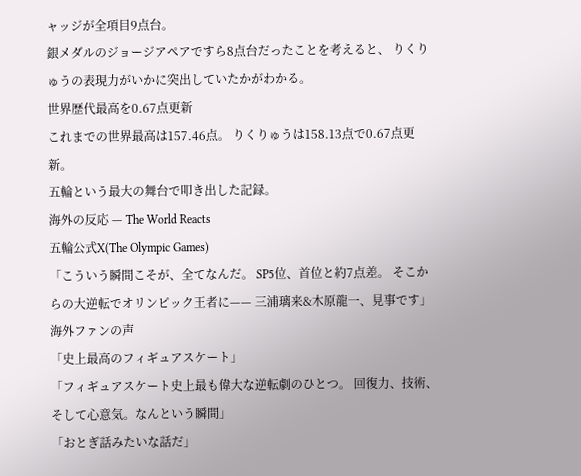ャッジが全項目9点台。
銀メダルのジョージアペアですら8点台だったことを考えると、 りくりゅうの表現力がいかに突出していたかがわかる。
世界歴代最高を0.67点更新
これまでの世界最高は157.46点。 りくりゅうは158.13点で0.67点更新。
五輪という最大の舞台で叩き出した記録。
海外の反応 — The World Reacts
五輪公式X(The Olympic Games)
「こういう瞬間こそが、全てなんだ。 SP5位、首位と約7点差。 そこからの大逆転でオリンピック王者に—— 三浦璃来&木原龍一、見事です」
海外ファンの声
「史上最高のフィギュアスケート」
「フィギュアスケート史上最も偉大な逆転劇のひとつ。 回復力、技術、そして心意気。なんという瞬間」
「おとぎ話みたいな話だ」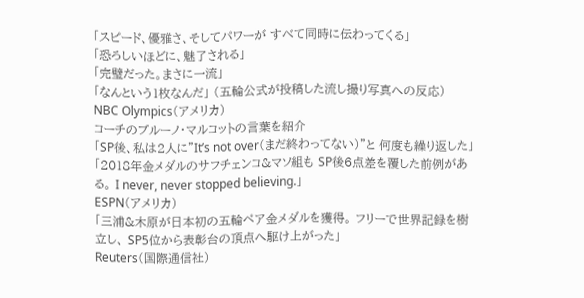「スピード、優雅さ、そしてパワーが すべて同時に伝わってくる」
「恐ろしいほどに、魅了される」
「完璧だった。まさに一流」
「なんという1枚なんだ」 (五輪公式が投稿した流し撮り写真への反応)
NBC Olympics(アメリカ)
コーチのブルーノ・マルコットの言葉を紹介
「SP後、私は2人に”It’s not over(まだ終わってない)”と 何度も繰り返した」
「2018年金メダルのサフチェンコ&マソ組も SP後6点差を覆した前例がある。 I never, never stopped believing.」
ESPN(アメリカ)
「三浦&木原が日本初の五輪ペア金メダルを獲得。 フリーで世界記録を樹立し、 SP5位から表彰台の頂点へ駆け上がった」
Reuters(国際通信社)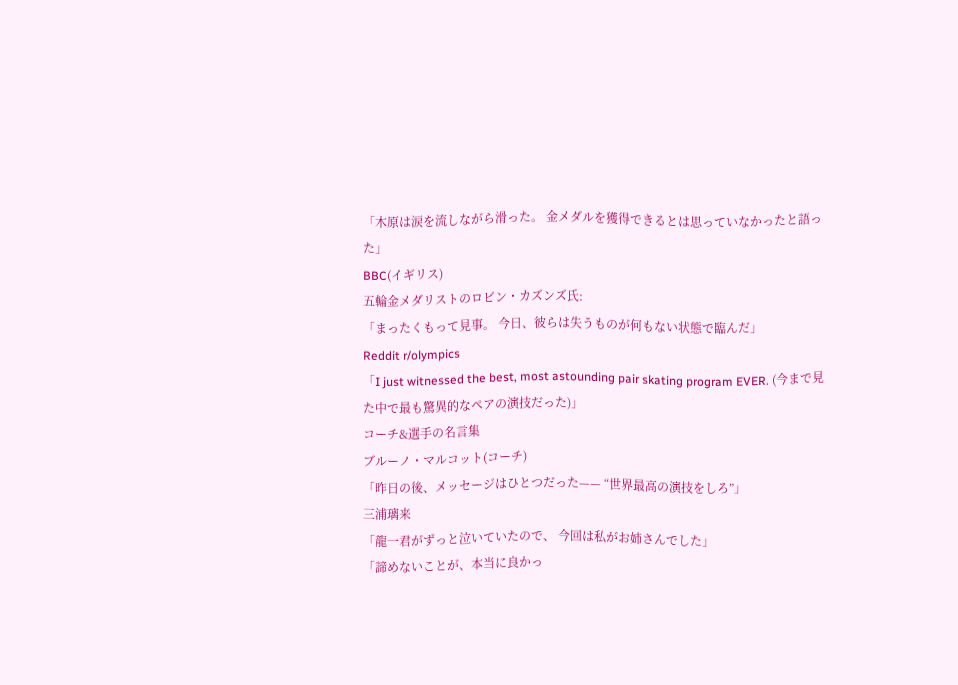「木原は涙を流しながら滑った。 金メダルを獲得できるとは思っていなかったと語った」
BBC(イギリス)
五輪金メダリストのロビン・カズンズ氏:
「まったくもって見事。 今日、彼らは失うものが何もない状態で臨んだ」
Reddit r/olympics
「I just witnessed the best, most astounding pair skating program EVER. (今まで見た中で最も驚異的なペアの演技だった)」
コーチ&選手の名言集
ブルーノ・マルコット(コーチ)
「昨日の後、メッセージはひとつだった—— “世界最高の演技をしろ”」
三浦璃来
「龍一君がずっと泣いていたので、 今回は私がお姉さんでした」
「諦めないことが、本当に良かっ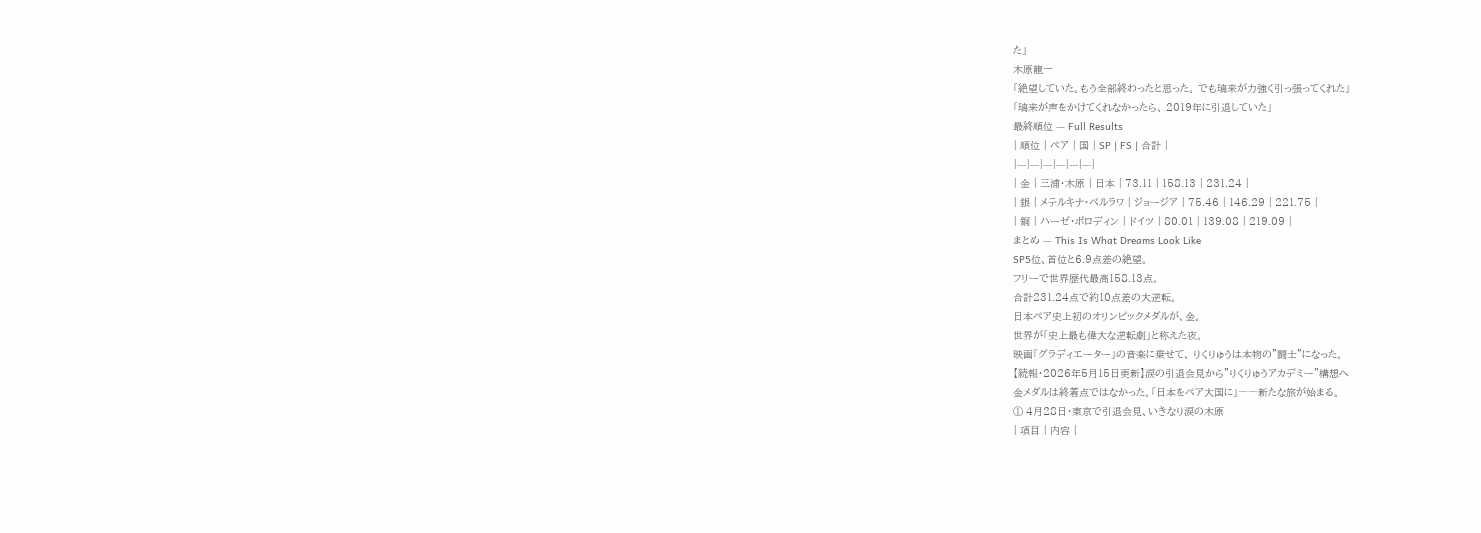た」
木原龍一
「絶望していた。もう全部終わったと思った。 でも璃来が力強く引っ張ってくれた」
「璃来が声をかけてくれなかったら、 2019年に引退していた」
最終順位 — Full Results
| 順位 | ペア | 国 | SP | FS | 合計 |
|---|---|---|---|---|---|
| 金 | 三浦・木原 | 日本 | 73.11 | 158.13 | 231.24 |
| 銀 | メテルキナ・ベルラワ | ジョージア | 75.46 | 146.29 | 221.75 |
| 銅 | ハーゼ・ボロディン | ドイツ | 80.01 | 139.08 | 219.09 |
まとめ — This Is What Dreams Look Like
SP5位、首位と6.9点差の絶望。
フリーで世界歴代最高158.13点。
合計231.24点で約10点差の大逆転。
日本ペア史上初のオリンピックメダルが、金。
世界が「史上最も偉大な逆転劇」と称えた夜。
映画「グラディエーター」の音楽に乗せて、 りくりゅうは本物の”闘士”になった。
【続報・2026年5月15日更新】涙の引退会見から”りくりゅうアカデミー”構想へ
金メダルは終着点ではなかった。「日本をペア大国に」――新たな旅が始まる。
① 4月28日・東京で引退会見、いきなり涙の木原
| 項目 | 内容 |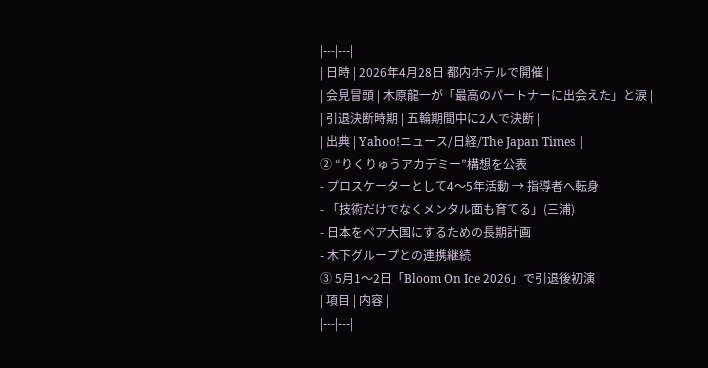|---|---|
| 日時 | 2026年4月28日 都内ホテルで開催 |
| 会見冒頭 | 木原龍一が「最高のパートナーに出会えた」と涙 |
| 引退決断時期 | 五輪期間中に2人で決断 |
| 出典 | Yahoo!ニュース/日経/The Japan Times |
② “りくりゅうアカデミー”構想を公表
- プロスケーターとして4〜5年活動 → 指導者へ転身
- 「技術だけでなくメンタル面も育てる」(三浦)
- 日本をペア大国にするための長期計画
- 木下グループとの連携継続
③ 5月1〜2日「Bloom On Ice 2026」で引退後初演
| 項目 | 内容 |
|---|---|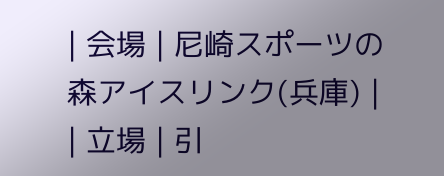| 会場 | 尼崎スポーツの森アイスリンク(兵庫) |
| 立場 | 引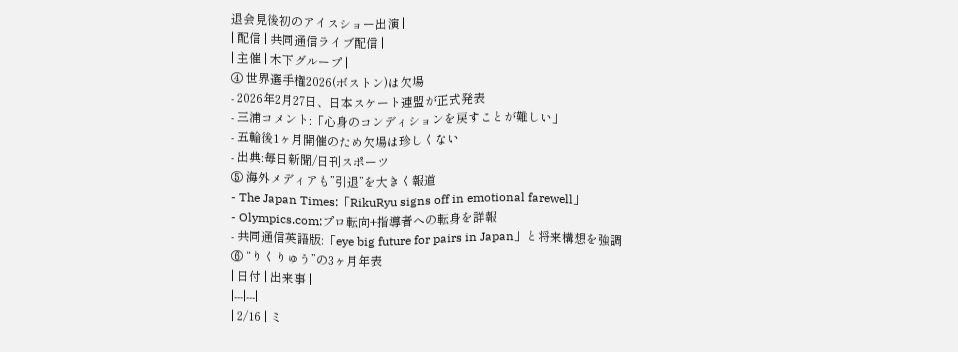退会見後初のアイスショー出演 |
| 配信 | 共同通信ライブ配信 |
| 主催 | 木下グループ |
④ 世界選手権2026(ボストン)は欠場
- 2026年2月27日、日本スケート連盟が正式発表
- 三浦コメント:「心身のコンディションを戻すことが難しい」
- 五輪後1ヶ月開催のため欠場は珍しくない
- 出典:毎日新聞/日刊スポーツ
⑤ 海外メディアも”引退”を大きく報道
- The Japan Times:「RikuRyu signs off in emotional farewell」
- Olympics.com:プロ転向+指導者への転身を詳報
- 共同通信英語版:「eye big future for pairs in Japan」と将来構想を強調
⑥ “りくりゅう”の3ヶ月年表
| 日付 | 出来事 |
|---|---|
| 2/16 | ミ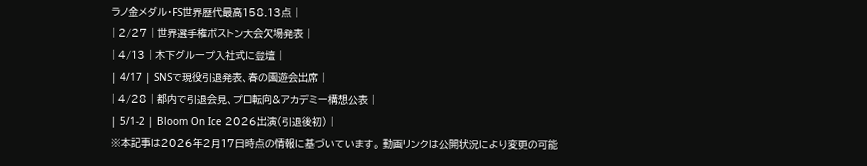ラノ金メダル・FS世界歴代最高158.13点 |
| 2/27 | 世界選手権ボストン大会欠場発表 |
| 4/13 | 木下グループ入社式に登壇 |
| 4/17 | SNSで現役引退発表、春の園遊会出席 |
| 4/28 | 都内で引退会見、プロ転向&アカデミー構想公表 |
| 5/1-2 | Bloom On Ice 2026出演(引退後初) |
※本記事は2026年2月17日時点の情報に基づいています。 動画リンクは公開状況により変更の可能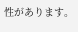性があります。